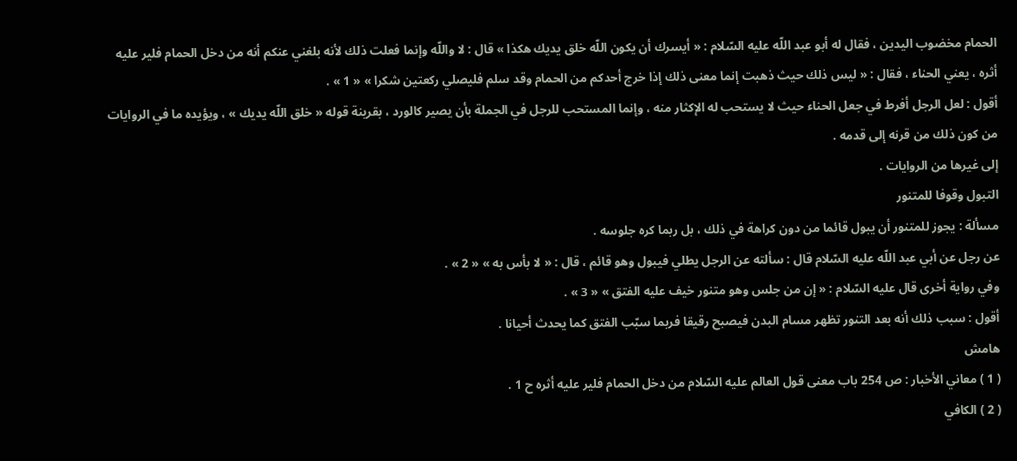الحمام مخضوب اليدين ، فقال له أبو عبد اللّه عليه السّلام : « أيسرك أن يكون اللّه خلق يديك هكذا » قال : لا واللّه وإنما فعلت ذلك لأنه بلغني عنكم أنه من دخل الحمام فلير عليه أثره ، يعني الحناء ، فقال : « ليس ذلك حيث ذهبت إنما معنى ذلك إذا خرج أحدكم من الحمام وقد سلم فليصلي ركعتين شكرا » « 1 » .
أقول : لعل الرجل أفرط في جعل الحناء حيث لا يستحب له الإكثار منه ، وإنما المستحب للرجل في الجملة بأن يصير كالورد ، بقرينة قوله « خلق اللّه يديك » ، ويؤيده ما في الروايات من كون ذلك من قرنه إلى قدمه .
إلى غيرها من الروايات .
التبول وقوفا للمتنور
مسألة : يجوز للمتنور أن يبول قائما من دون كراهة في ذلك ، بل ربما كره جلوسه .
عن رجل عن أبي عبد اللّه عليه السّلام قال : سألته عن الرجل يطلي فيبول وهو قائم ، قال : « لا بأس به » « 2 » .
وفي رواية أخرى قال عليه السّلام : « إن من جلس وهو متنور خيف عليه الفتق » « 3 » .
أقول : سبب ذلك أنه بعد التنور تظهر مسام البدن فيصبح رقيقا فربما سبّب الفتق كما يحدث أحيانا .
هامش
( 1 ) معاني الأخبار : ص 254 باب معنى قول العالم عليه السّلام من دخل الحمام فلير عليه أثره ح 1 .
( 2 ) الكافي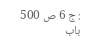: ج 6 ص 500 باب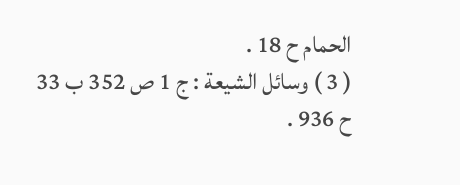الحمام ح 18 .
( 3 ) وسائل الشيعة : ج 1 ص 352 ب 33 ح 936 .